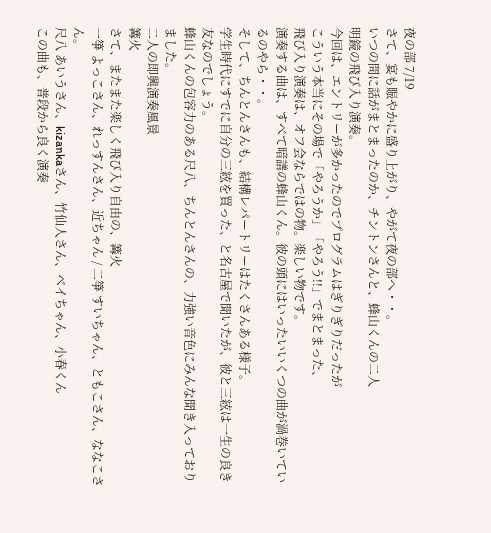夜の部 7/19
さて、宴も賑やかに盛り上がり、やがて夜の部へ・・。
いつの間に話がまとまったのか、チントンさんと、蜂山くんの二人
明鏡の飛び入り演奏。
今回は、エントリーが多かったのでプログラムはぎりぎりだったが
こういう本当にその場で「やろうか」「やろう!!」でまとまった、
飛び入り演奏は、オフ会ならではの物。楽しい物です。
演奏する曲は、すべて暗譜の蜂山くん。彼の頭にはいったいいくつの曲が渦巻いているのやら・・。
そして、ちんとんさんも、結構レパートリーはたくさんある様子。
学生時代にすでに自分の三絃を買った、と名古屋で聞いたが、彼と三絃は一生の良き友なのでしょう。
蜂山くんの包容力のある尺八、ちんとんさんの、力強い音色にみんな聞き入っておりました。
二人の即興演奏風景
篝火
さて、またまた楽しく飛び入り自由の、篝火
一箏 よっこさん、れっすんさん、近ちゃん / 二箏 すいちゃん、ともこさん、ななこさん。
尺八 あいうさん、kizankaさん、竹仙人さん、ベイちゃん、小春くん
この曲も、普段から良く演奏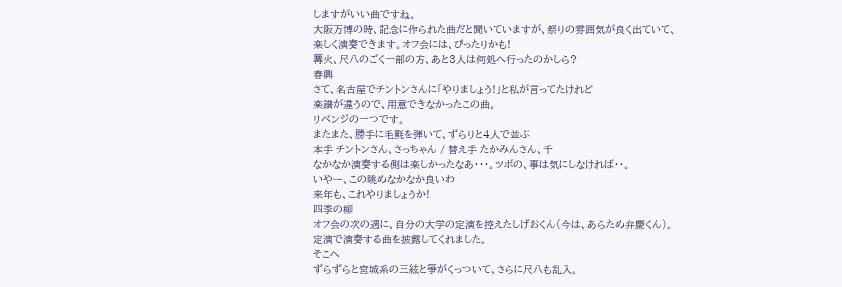しますがいい曲ですね。
大阪万博の時、記念に作られた曲だと聞いていますが、祭りの雰囲気が良く出ていて、
楽しく演奏できます。オフ会には、ぴったりかも!
篝火、尺八のごく一部の方、あと3人は何処へ行ったのかしら?
春興
さて、名古屋でチントンさんに「やりましょう!」と私が言ってたけれど
楽譜が違うので、用意できなかったこの曲。
リベンジの一つです。
またまた、勝手に毛氈を弾いて、ずらりと4人で並ぶ
本手 チントンさん、さっちゃん / 替え手 たかみんさん、千
なかなか演奏する側は楽しかったなあ・・・。ツボの、事は気にしなければ・・。
いやー、この眺めなかなか良いわ
来年も、これやりましょうか!
四季の柳
オフ会の次の週に、自分の大学の定演を控えたしげおくん(今は、あらため弁慶くん)。
定演で演奏する曲を披露してくれました。
そこへ
ずらずらと宮城系の三絃と箏がくっついて、さらに尺八も乱入。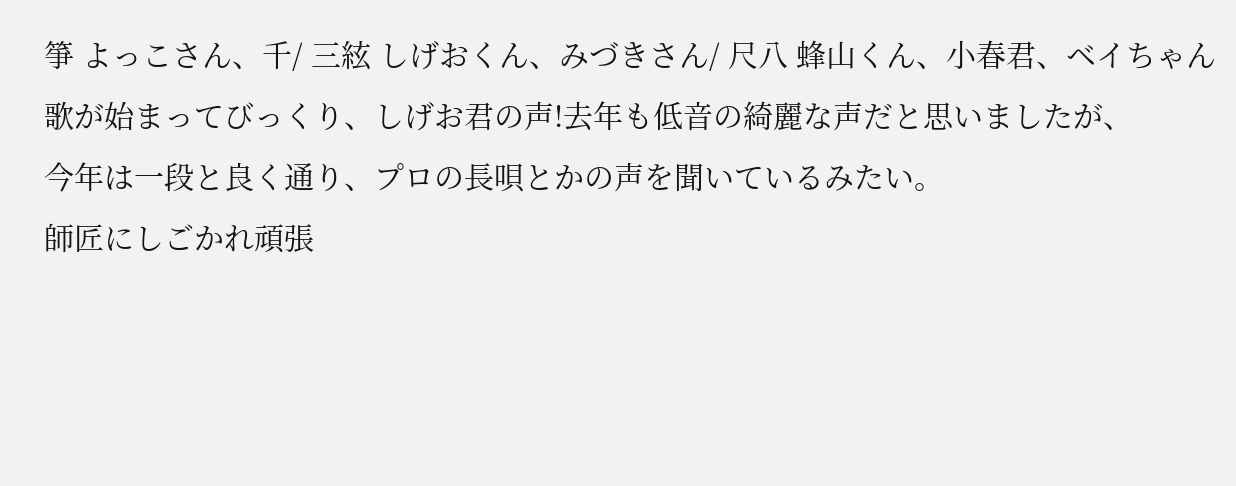箏 よっこさん、千/ 三絃 しげおくん、みづきさん/ 尺八 蜂山くん、小春君、ベイちゃん
歌が始まってびっくり、しげお君の声!去年も低音の綺麗な声だと思いましたが、
今年は一段と良く通り、プロの長唄とかの声を聞いているみたい。
師匠にしごかれ頑張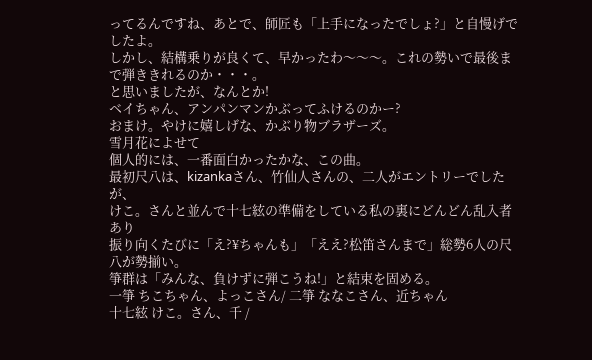ってるんですね、あとで、師匠も「上手になったでしょ?」と自慢げでしたよ。
しかし、結構乗りが良くて、早かったわ〜〜〜。これの勢いで最後まで弾ききれるのか・・・。
と思いましたが、なんとか!
ベイちゃん、アンパンマンかぶってふけるのかー?
おまけ。やけに嬉しげな、かぶり物ブラザーズ。
雪月花によせて
個人的には、一番面白かったかな、この曲。
最初尺八は、kizankaさん、竹仙人さんの、二人がエントリーでしたが、
けこ。さんと並んで十七絃の準備をしている私の裏にどんどん乱入者あり
振り向くたびに「え?¥ちゃんも」「ええ?松笛さんまで」総勢6人の尺八が勢揃い。
箏群は「みんな、負けずに弾こうね!」と結束を固める。
一箏 ちこちゃん、よっこさん/ 二箏 ななこさん、近ちゃん
十七絃 けこ。さん、千 /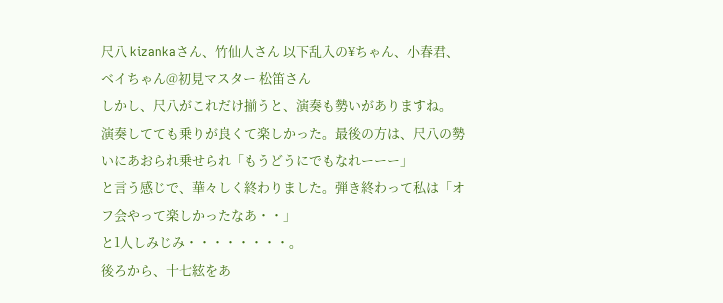尺八 kizankaさん、竹仙人さん 以下乱入の¥ちゃん、小春君、ベイちゃん@初見マスター 松笛さん
しかし、尺八がこれだけ揃うと、演奏も勢いがありますね。
演奏してても乗りが良くて楽しかった。最後の方は、尺八の勢いにあおられ乗せられ「もうどうにでもなれーーー」
と言う感じで、華々しく終わりました。弾き終わって私は「オフ会やって楽しかったなあ・・」
と1人しみじみ・・・・・・・・。
後ろから、十七絃をあ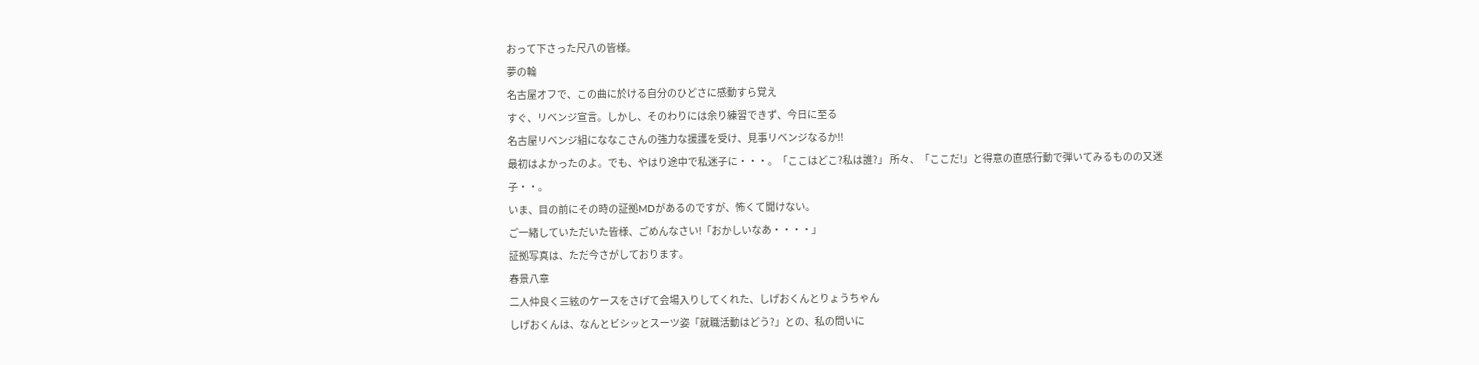おって下さった尺八の皆様。
夢の輪
名古屋オフで、この曲に於ける自分のひどさに感動すら覚え
すぐ、リベンジ宣言。しかし、そのわりには余り練習できず、今日に至る
名古屋リベンジ組にななこさんの強力な援護を受け、見事リベンジなるか!!
最初はよかったのよ。でも、やはり途中で私迷子に・・・。「ここはどこ?私は誰?」 所々、「ここだ!」と得意の直感行動で弾いてみるものの又迷子・・。
いま、目の前にその時の証拠MDがあるのですが、怖くて聞けない。
ご一緒していただいた皆様、ごめんなさい!「おかしいなあ・・・・」
証拠写真は、ただ今さがしております。
春景八章
二人仲良く三絃のケースをさげて会場入りしてくれた、しげおくんとりょうちゃん
しげおくんは、なんとビシッとスーツ姿「就職活動はどう?」との、私の問いに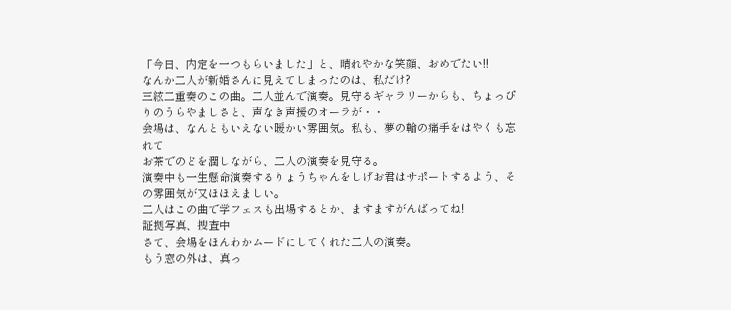「今日、内定を一つもらいました」と、晴れやかな笑顔、おめでたい!!
なんか二人が新婚さんに見えてしまったのは、私だけ?
三絃二重奏のこの曲。二人並んで演奏。見守るギャラリーからも、ちょっぴりのうらやましさと、声なき声援のオーラが・・
会場は、なんともいえない暖かい雰囲気。私も、夢の輪の痛手をはやくも忘れて
お茶でのどを潤しながら、二人の演奏を見守る。
演奏中も一生懸命演奏するりょうちゃんをしげお君はサポートするよう、その雰囲気が又ほほえましい。
二人はこの曲で学フェスも出場するとか、ますますがんばってね!
証拠写真、捜査中
さて、会場をほんわかムードにしてくれた二人の演奏。
もう窓の外は、真っ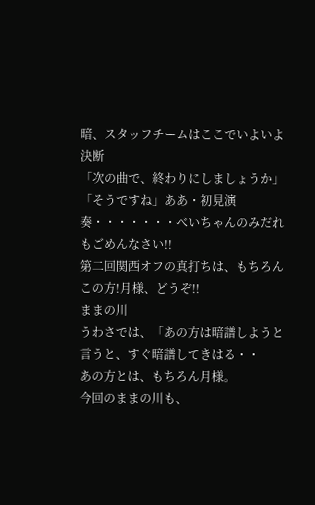暗、スタッフチームはここでいよいよ決断
「次の曲で、終わりにしましょうか」「そうですね」ああ・初見演奏・・・・・・・べいちゃんのみだれもごめんなさい!!
第二回関西オフの真打ちは、もちろんこの方!月様、どうぞ!!
ままの川
うわさでは、「あの方は暗譜しようと言うと、すぐ暗譜してきはる・・
あの方とは、もちろん月様。
今回のままの川も、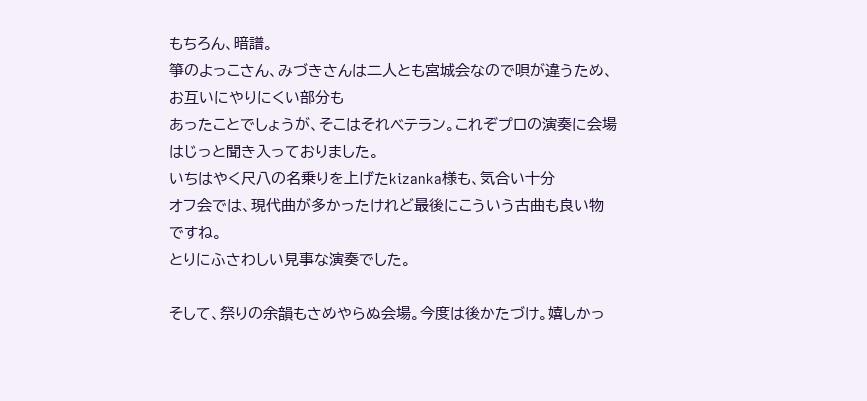もちろん、暗譜。
箏のよっこさん、みづきさんは二人とも宮城会なので唄が違うため、お互いにやりにくい部分も
あったことでしょうが、そこはそれベテラン。これぞプロの演奏に会場はじっと聞き入っておりました。
いちはやく尺八の名乗りを上げたkizanka様も、気合い十分
オフ会では、現代曲が多かったけれど最後にこういう古曲も良い物ですね。
とりにふさわしい見事な演奏でした。

そして、祭りの余韻もさめやらぬ会場。今度は後かたづけ。嬉しかっ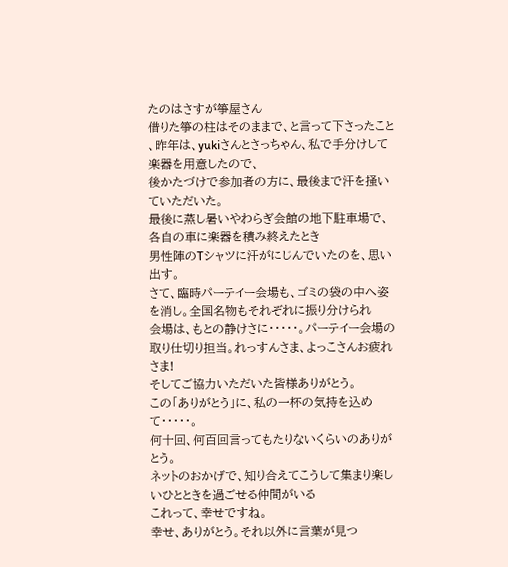たのはさすが箏屋さん
借りた箏の柱はそのままで、と言って下さったこと
、昨年は、yukiさんとさっちゃん、私で手分けして楽器を用意したので、
後かたづけで参加者の方に、最後まで汗を掻いていただいた。
最後に蒸し暑いやわらぎ会館の地下駐車場で、各自の車に楽器を積み終えたとき
男性陣のTシャツに汗がにじんでいたのを、思い出す。
さて、臨時パーテイー会場も、ゴミの袋の中へ姿を消し。全国名物もそれぞれに振り分けられ
会場は、もとの静けさに・・・・・。パーテイー会場の取り仕切り担当。れっすんさま、よっこさんお疲れさま!
そしてご協力いただいた皆様ありがとう。
この「ありがとう」に、私の一杯の気持を込めて・・・・・。
何十回、何百回言ってもたりないくらいのありがとう。
ネットのおかげで、知り合えてこうして集まり楽しいひとときを過ごせる仲間がいる
これって、幸せですね。
幸せ、ありがとう。それ以外に言葉が見つ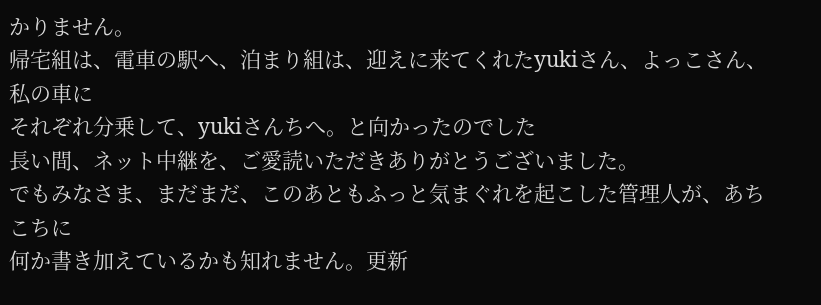かりません。
帰宅組は、電車の駅へ、泊まり組は、迎えに来てくれたyukiさん、よっこさん、私の車に
それぞれ分乗して、yukiさんちへ。と向かったのでした
長い間、ネット中継を、ご愛読いただきありがとうございました。
でもみなさま、まだまだ、このあともふっと気まぐれを起こした管理人が、あちこちに
何か書き加えているかも知れません。更新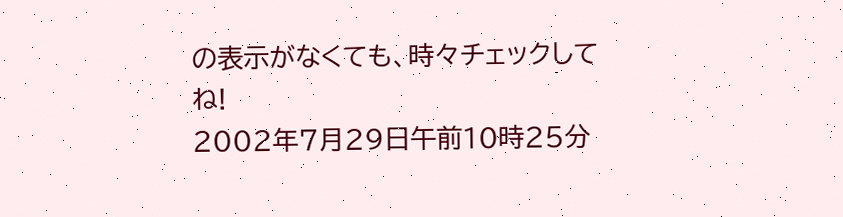の表示がなくても、時々チェックしてね!
2002年7月29日午前10時25分